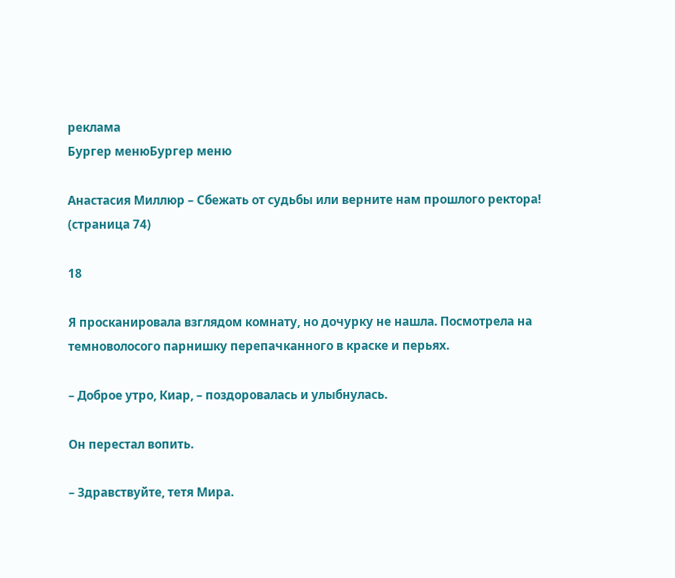реклама
Бургер менюБургер меню

Анастасия Миллюр – Сбежать от судьбы или верните нам прошлого ректора! (страница 74)

18

Я просканировала взглядом комнату, но дочурку не нашла. Посмотрела на темноволосого парнишку перепачканного в краске и перьях.

– Доброе утро, Киар, – поздоровалась и улыбнулась.

Он перестал вопить.

– Здравствуйте, тетя Мира.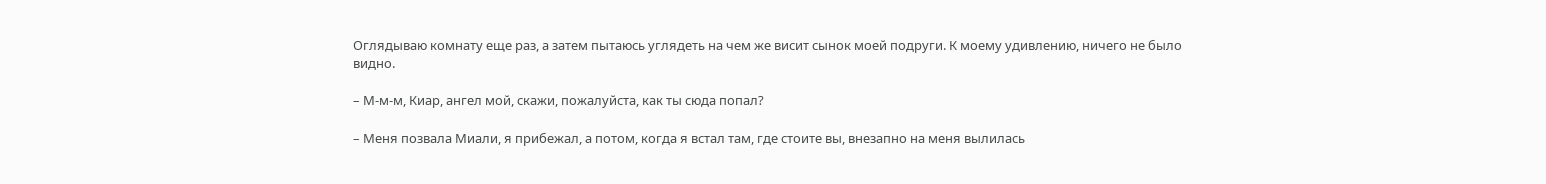Оглядываю комнату еще раз, а затем пытаюсь углядеть на чем же висит сынок моей подруги. К моему удивлению, ничего не было видно.

– М-м-м, Киар, ангел мой, скажи, пожалуйста, как ты сюда попал?

– Меня позвала Миали, я прибежал, а потом, когда я встал там, где стоите вы, внезапно на меня вылилась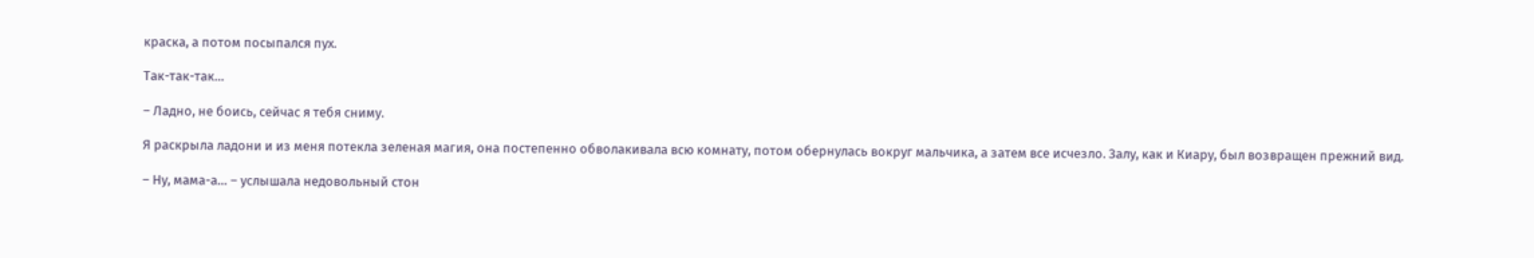краска, а потом посыпался пух.

Так-так-так…

– Ладно, не боись, сейчас я тебя сниму.

Я раскрыла ладони и из меня потекла зеленая магия, она постепенно обволакивала всю комнату, потом обернулась вокруг мальчика, а затем все исчезло. Залу, как и Киару, был возвращен прежний вид.

– Ну, мама-а… – услышала недовольный стон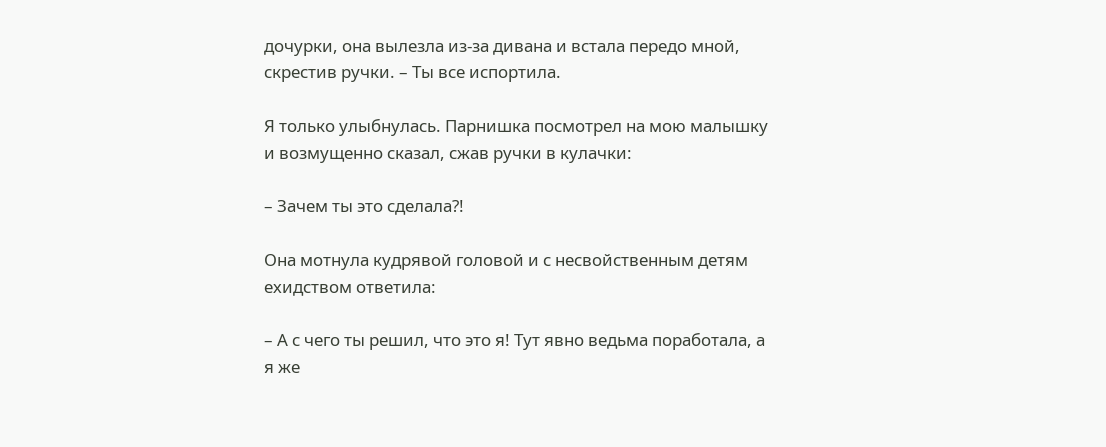дочурки, она вылезла из-за дивана и встала передо мной, скрестив ручки. – Ты все испортила.

Я только улыбнулась. Парнишка посмотрел на мою малышку и возмущенно сказал, сжав ручки в кулачки:

– Зачем ты это сделала?!

Она мотнула кудрявой головой и с несвойственным детям ехидством ответила:

– А с чего ты решил, что это я! Тут явно ведьма поработала, а я же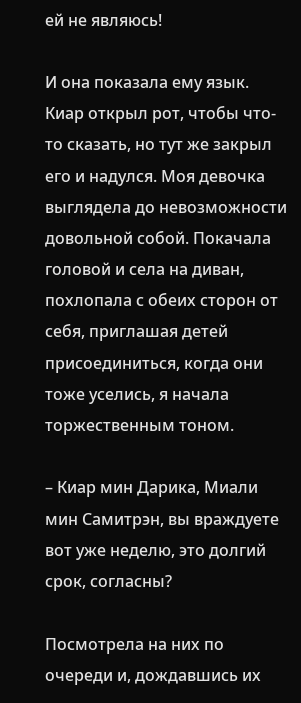ей не являюсь!

И она показала ему язык. Киар открыл рот, чтобы что-то сказать, но тут же закрыл его и надулся. Моя девочка выглядела до невозможности довольной собой. Покачала головой и села на диван, похлопала с обеих сторон от себя, приглашая детей присоединиться, когда они тоже уселись, я начала торжественным тоном.

– Киар мин Дарика, Миали мин Самитрэн, вы враждуете вот уже неделю, это долгий срок, согласны?

Посмотрела на них по очереди и, дождавшись их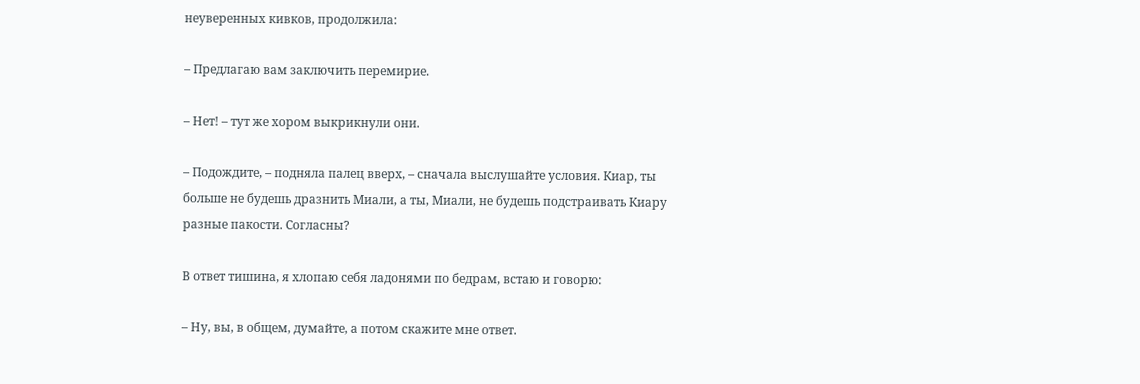неуверенных кивков, продолжила:

– Предлагаю вам заключить перемирие.

– Нет! – тут же хором выкрикнули они.

– Подождите, – подняла палец вверх, – сначала выслушайте условия. Киар, ты больше не будешь дразнить Миали, а ты, Миали, не будешь подстраивать Киару разные пакости. Согласны?

В ответ тишина, я хлопаю себя ладонями по бедрам, встаю и говорю:

– Ну, вы, в общем, думайте, а потом скажите мне ответ.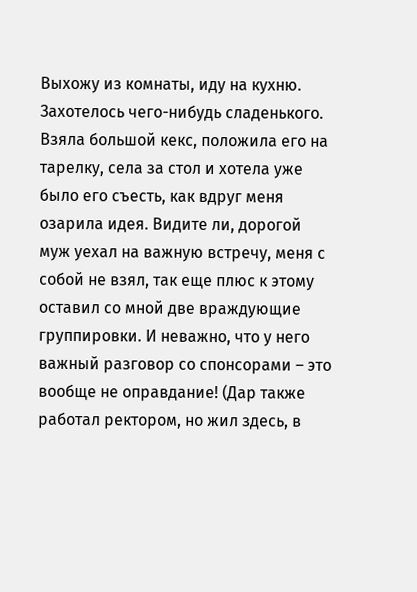Выхожу из комнаты, иду на кухню. Захотелось чего-нибудь сладенького. Взяла большой кекс, положила его на тарелку, села за стол и хотела уже было его съесть, как вдруг меня озарила идея. Видите ли, дорогой муж уехал на важную встречу, меня с собой не взял, так еще плюс к этому оставил со мной две враждующие группировки. И неважно, что у него важный разговор со спонсорами – это вообще не оправдание! (Дар также работал ректором, но жил здесь, в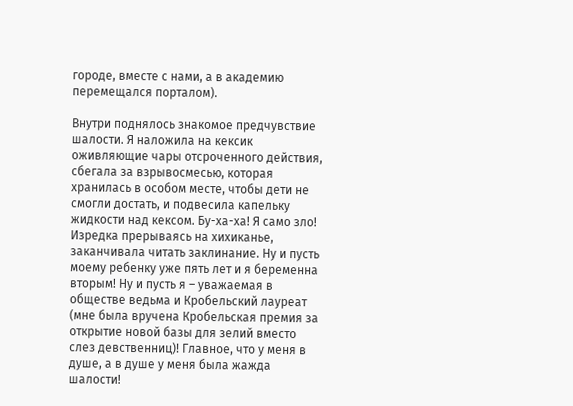городе, вместе с нами, а в академию перемещался порталом).

Внутри поднялось знакомое предчувствие шалости. Я наложила на кексик оживляющие чары отсроченного действия, сбегала за взрывосмесью, которая хранилась в особом месте, чтобы дети не смогли достать, и подвесила капельку жидкости над кексом. Бу-ха-ха! Я само зло! Изредка прерываясь на хихиканье, заканчивала читать заклинание. Ну и пусть моему ребенку уже пять лет и я беременна вторым! Ну и пусть я – уважаемая в обществе ведьма и Кробельский лауреат (мне была вручена Кробельская премия за открытие новой базы для зелий вместо слез девственниц)! Главное, что у меня в душе, а в душе у меня была жажда шалости!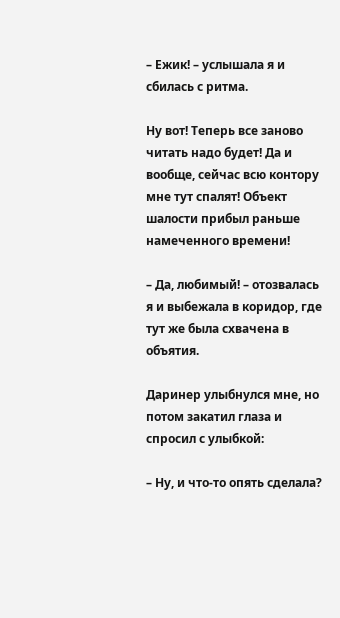– Ежик! – услышала я и сбилась с ритма.

Ну вот! Теперь все заново читать надо будет! Да и вообще, сейчас всю контору мне тут спалят! Объект шалости прибыл раньше намеченного времени!

– Да, любимый! – отозвалась я и выбежала в коридор, где тут же была схвачена в объятия.

Даринер улыбнулся мне, но потом закатил глаза и спросил с улыбкой:

– Ну, и что-то опять сделала?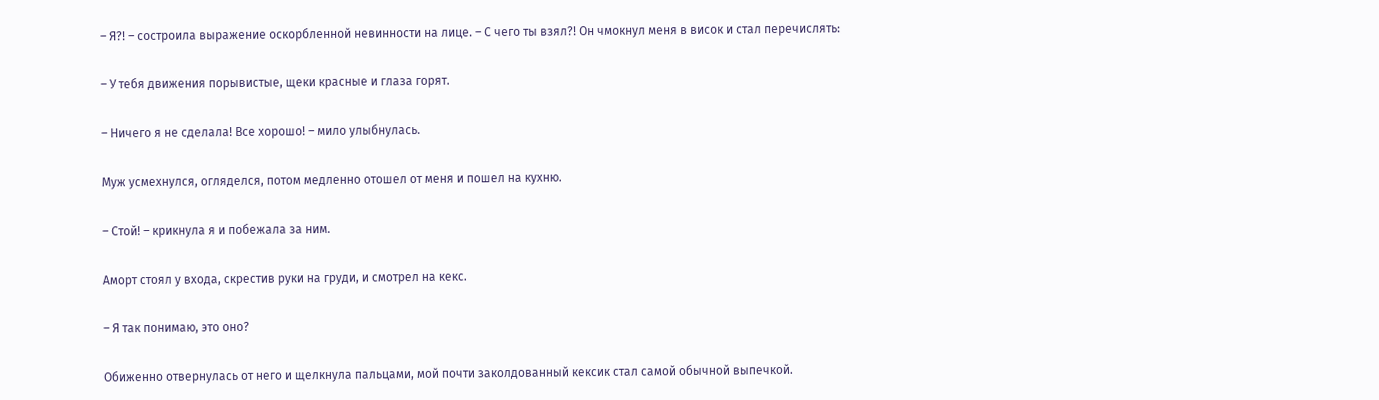– Я?! – состроила выражение оскорбленной невинности на лице. – С чего ты взял?! Он чмокнул меня в висок и стал перечислять:

– У тебя движения порывистые, щеки красные и глаза горят.

– Ничего я не сделала! Все хорошо! – мило улыбнулась.

Муж усмехнулся, огляделся, потом медленно отошел от меня и пошел на кухню.

– Стой! – крикнула я и побежала за ним.

Аморт стоял у входа, скрестив руки на груди, и смотрел на кекс.

– Я так понимаю, это оно?

Обиженно отвернулась от него и щелкнула пальцами, мой почти заколдованный кексик стал самой обычной выпечкой.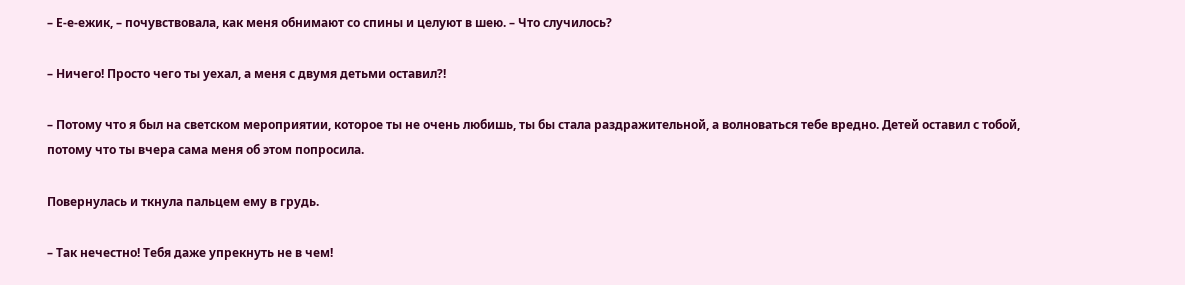– Е-е-ежик, – почувствовала, как меня обнимают со спины и целуют в шею. – Что случилось?

– Ничего! Просто чего ты уехал, а меня с двумя детьми оставил?!

– Потому что я был на светском мероприятии, которое ты не очень любишь, ты бы стала раздражительной, а волноваться тебе вредно. Детей оставил с тобой, потому что ты вчера сама меня об этом попросила.

Повернулась и ткнула пальцем ему в грудь.

– Так нечестно! Тебя даже упрекнуть не в чем!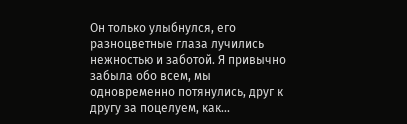Он только улыбнулся, его разноцветные глаза лучились нежностью и заботой. Я привычно забыла обо всем, мы одновременно потянулись, друг к другу за поцелуем, как...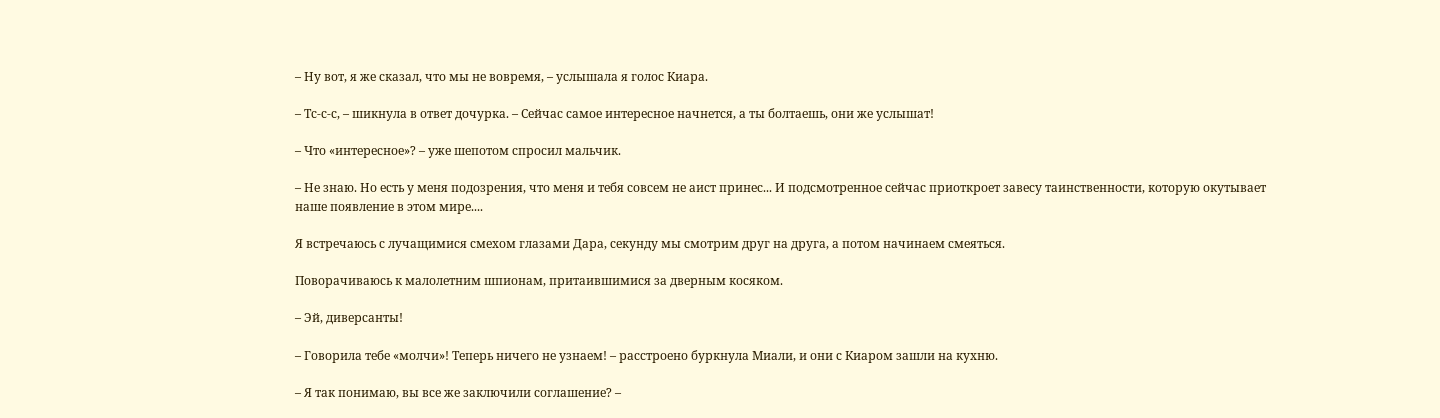– Ну вот, я же сказал, что мы не вовремя, – услышала я голос Киара.

– Тс-с-с, – шикнула в ответ дочурка. – Сейчас самое интересное начнется, а ты болтаешь, они же услышат!

– Что «интересное»? – уже шепотом спросил мальчик.

– Не знаю. Но есть у меня подозрения, что меня и тебя совсем не аист принес... И подсмотренное сейчас приоткроет завесу таинственности, которую окутывает наше появление в этом мире....

Я встречаюсь с лучащимися смехом глазами Дара, секунду мы смотрим друг на друга, а потом начинаем смеяться.

Поворачиваюсь к малолетним шпионам, притаившимися за дверным косяком.

– Эй, диверсанты!

– Говорила тебе «молчи»! Теперь ничего не узнаем! – расстроено буркнула Миали, и они с Киаром зашли на кухню.

– Я так понимаю, вы все же заключили соглашение? –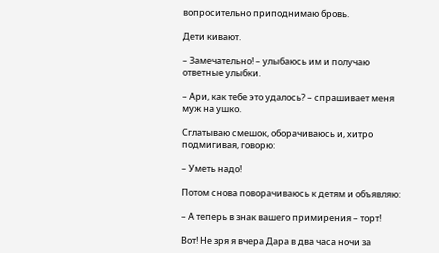вопросительно приподнимаю бровь.

Дети кивают.

– Замечательно! – улыбаюсь им и получаю ответные улыбки.

– Ари, как тебе это удалось? – спрашивает меня муж на ушко.

Сглатываю смешок, оборачиваюсь и, хитро подмигивая, говорю:

– Уметь надо!

Потом снова поворачиваюсь к детям и объявляю:

– А теперь в знак вашего примирения – торт!

Вот! Не зря я вчера Дара в два часа ночи за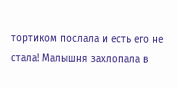тортиком послала и есть его не стала! Малышня захлопала в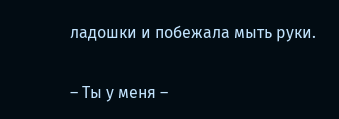ладошки и побежала мыть руки.

– Ты у меня –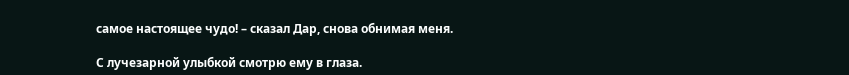самое настоящее чудо! – сказал Дар, снова обнимая меня.

С лучезарной улыбкой смотрю ему в глаза.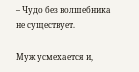– Чудо без волшебника не существует.

Муж усмехается и,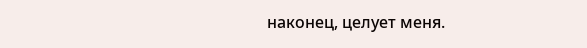наконец, целует меня.